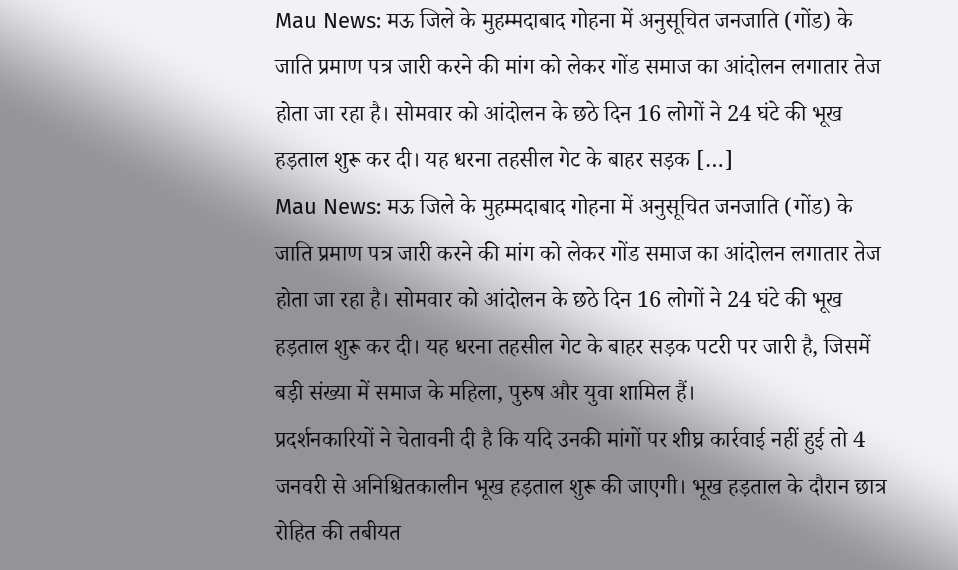Mau News: मऊ जिले के मुहम्मदाबाद गोहना में अनुसूचित जनजाति (गोंड) के जाति प्रमाण पत्र जारी करने की मांग को लेकर गोंड समाज का आंदोलन लगातार तेज होता जा रहा है। सोमवार को आंदोलन के छठे दिन 16 लोगों ने 24 घंटे की भूख हड़ताल शुरू कर दी। यह धरना तहसील गेट के बाहर सड़क […]
Mau News: मऊ जिले के मुहम्मदाबाद गोहना में अनुसूचित जनजाति (गोंड) के जाति प्रमाण पत्र जारी करने की मांग को लेकर गोंड समाज का आंदोलन लगातार तेज होता जा रहा है। सोमवार को आंदोलन के छठे दिन 16 लोगों ने 24 घंटे की भूख हड़ताल शुरू कर दी। यह धरना तहसील गेट के बाहर सड़क पटरी पर जारी है, जिसमें बड़ी संख्या में समाज के महिला, पुरुष और युवा शामिल हैं।
प्रदर्शनकारियों ने चेतावनी दी है कि यदि उनकी मांगों पर शीघ्र कार्रवाई नहीं हुई तो 4 जनवरी से अनिश्चितकालीन भूख हड़ताल शुरू की जाएगी। भूख हड़ताल के दौरान छात्र रोहित की तबीयत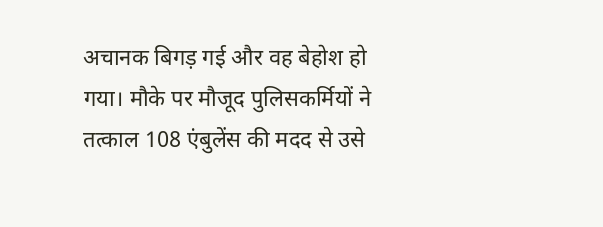अचानक बिगड़ गई और वह बेहोश हो गया। मौके पर मौजूद पुलिसकर्मियों ने तत्काल 108 एंबुलेंस की मदद से उसे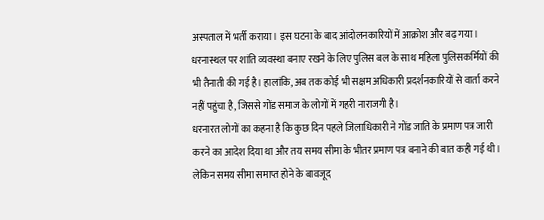अस्पताल में भर्ती कराया। इस घटना के बाद आंदोलनकारियों में आक्रोश और बढ़ गया।
धरनास्थल पर शांति व्यवस्था बनाए रखने के लिए पुलिस बल के साथ महिला पुलिसकर्मियों की भी तैनाती की गई है। हालांकि, अब तक कोई भी सक्षम अधिकारी प्रदर्शनकारियों से वार्ता करने नहीं पहुंचा है, जिससे गोंड समाज के लोगों में गहरी नाराजगी है।
धरनारत लोगों का कहना है कि कुछ दिन पहले जिलाधिकारी ने गोंड जाति के प्रमाण पत्र जारी करने का आदेश दिया था और तय समय सीमा के भीतर प्रमाण पत्र बनाने की बात कही गई थी। लेकिन समय सीमा समाप्त होने के बावजूद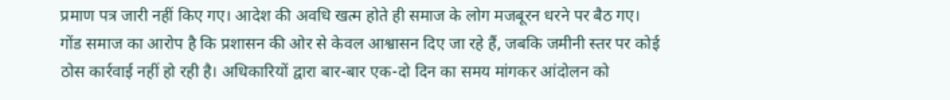प्रमाण पत्र जारी नहीं किए गए। आदेश की अवधि खत्म होते ही समाज के लोग मजबूरन धरने पर बैठ गए।
गोंड समाज का आरोप है कि प्रशासन की ओर से केवल आश्वासन दिए जा रहे हैं, जबकि जमीनी स्तर पर कोई ठोस कार्रवाई नहीं हो रही है। अधिकारियों द्वारा बार-बार एक-दो दिन का समय मांगकर आंदोलन को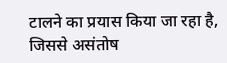टालने का प्रयास किया जा रहा है, जिससे असंतोष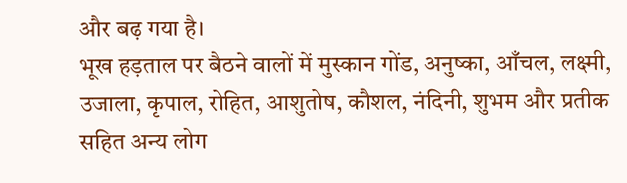और बढ़ गया है।
भूख हड़ताल पर बैठने वालों में मुस्कान गोंड, अनुष्का, आँचल, लक्ष्मी, उजाला, कृपाल, रोहित, आशुतोष, कौशल, नंदिनी, शुभम और प्रतीक सहित अन्य लोग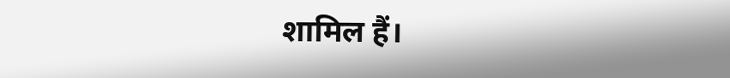शामिल हैं।